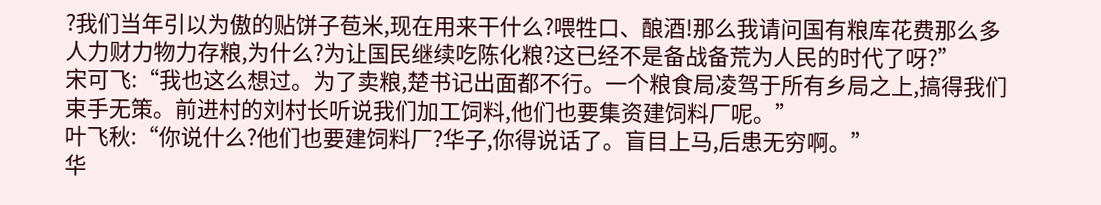?我们当年引以为傲的贴饼子苞米,现在用来干什么?喂牲口、酿酒!那么我请问国有粮库花费那么多人力财力物力存粮,为什么?为让国民继续吃陈化粮?这已经不是备战备荒为人民的时代了呀?”
宋可飞:“我也这么想过。为了卖粮,楚书记出面都不行。一个粮食局凌驾于所有乡局之上,搞得我们束手无策。前进村的刘村长听说我们加工饲料,他们也要集资建饲料厂呢。”
叶飞秋:“你说什么?他们也要建饲料厂?华子,你得说话了。盲目上马,后患无穷啊。”
华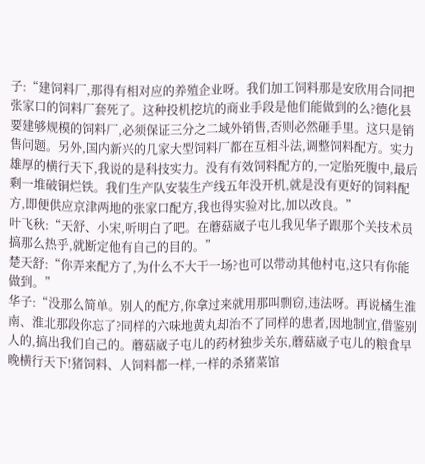子:“建饲料厂,那得有相对应的养殖企业呀。我们加工饲料那是安欣用合同把张家口的饲料厂套死了。这种投机挖坑的商业手段是他们能做到的么?德化县要建够规模的饲料厂,必须保证三分之二域外销售,否则必然砸手里。这只是销售问题。另外,国内新兴的几家大型饲料厂都在互相斗法,调整饲料配方。实力雄厚的横行天下,我说的是科技实力。没有有效饲料配方的,一定胎死腹中,最后剩一堆破铜烂铁。我们生产队安装生产线五年没开机,就是没有更好的饲料配方,即便供应京津两地的张家口配方,我也得实验对比,加以改良。”
叶飞秋:“天舒、小宋,听明白了吧。在蘑菇崴子屯儿我见华子跟那个关技术员搞那么热乎,就断定他有自己的目的。”
楚天舒:“你弄来配方了,为什么不大干一场?也可以带动其他村屯,这只有你能做到。”
华子:“没那么简单。别人的配方,你拿过来就用那叫剽窃,违法呀。再说橘生淮南、淮北那段你忘了?同样的六味地黄丸却治不了同样的患者,因地制宜,借鉴别人的,搞出我们自己的。蘑菇崴子屯儿的药材独步关东,蘑菇崴子屯儿的粮食早晚横行天下!猪饲料、人饲料都一样,一样的杀猪菜馆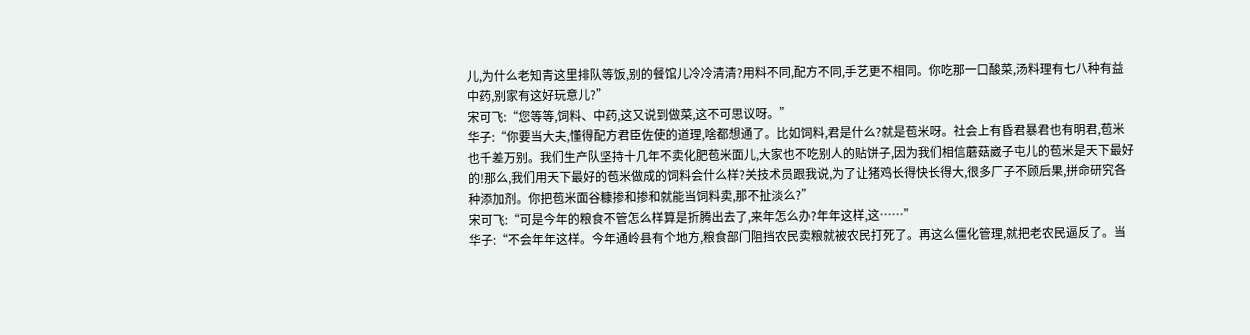儿,为什么老知青这里排队等饭,别的餐馆儿冷冷清清?用料不同,配方不同,手艺更不相同。你吃那一口酸菜,汤料理有七八种有益中药,别家有这好玩意儿?”
宋可飞:“您等等,饲料、中药,这又说到做菜,这不可思议呀。”
华子:“你要当大夫,懂得配方君臣佐使的道理,啥都想通了。比如饲料,君是什么?就是苞米呀。社会上有昏君暴君也有明君,苞米也千差万别。我们生产队坚持十几年不卖化肥苞米面儿,大家也不吃别人的贴饼子,因为我们相信蘑菇崴子屯儿的苞米是天下最好的!那么,我们用天下最好的苞米做成的饲料会什么样?关技术员跟我说,为了让猪鸡长得快长得大,很多厂子不顾后果,拼命研究各种添加剂。你把苞米面谷糠掺和掺和就能当饲料卖,那不扯淡么?”
宋可飞:“可是今年的粮食不管怎么样算是折腾出去了,来年怎么办?年年这样,这……”
华子:“不会年年这样。今年通岭县有个地方,粮食部门阻挡农民卖粮就被农民打死了。再这么僵化管理,就把老农民逼反了。当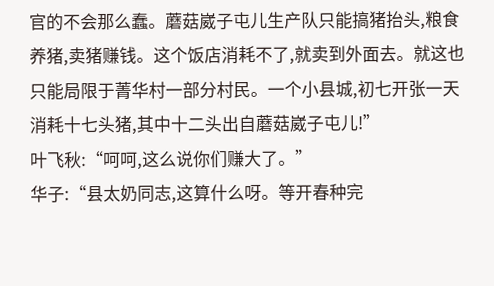官的不会那么蠢。蘑菇崴子屯儿生产队只能搞猪抬头,粮食养猪,卖猪赚钱。这个饭店消耗不了,就卖到外面去。就这也只能局限于菁华村一部分村民。一个小县城,初七开张一天消耗十七头猪,其中十二头出自蘑菇崴子屯儿!”
叶飞秋:“呵呵,这么说你们赚大了。”
华子:“县太奶同志,这算什么呀。等开春种完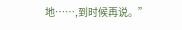地……,到时候再说。”